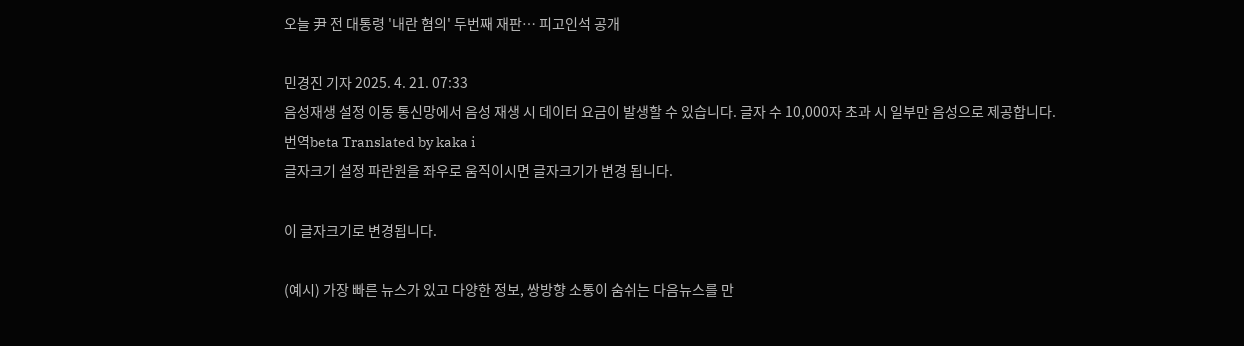오늘 尹 전 대통령 '내란 혐의' 두번째 재판… 피고인석 공개

민경진 기자 2025. 4. 21. 07:33
음성재생 설정 이동 통신망에서 음성 재생 시 데이터 요금이 발생할 수 있습니다. 글자 수 10,000자 초과 시 일부만 음성으로 제공합니다.
번역beta Translated by kaka i
글자크기 설정 파란원을 좌우로 움직이시면 글자크기가 변경 됩니다.

이 글자크기로 변경됩니다.

(예시) 가장 빠른 뉴스가 있고 다양한 정보, 쌍방향 소통이 숨쉬는 다음뉴스를 만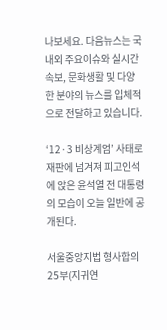나보세요. 다음뉴스는 국내외 주요이슈와 실시간 속보, 문화생활 및 다양한 분야의 뉴스를 입체적으로 전달하고 있습니다.

‘12·3 비상계엄’ 사태로 재판에 넘겨져 피고인석에 앉은 윤석열 전 대통령의 모습이 오늘 일반에 공개된다.

서울중앙지법 형사합의25부(지귀연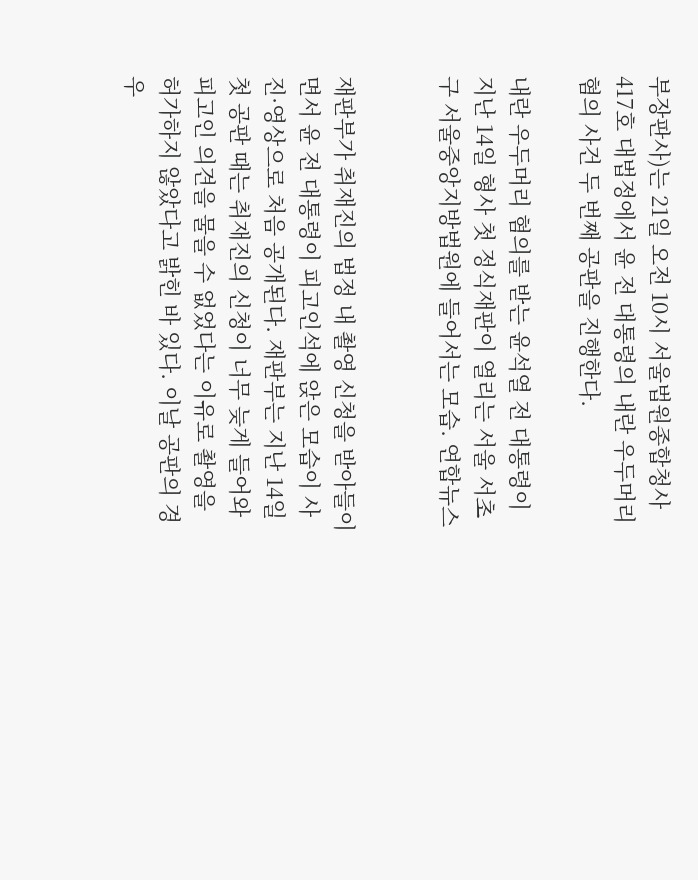부장판사)는 21일 오전 10시 서울법원종합청사 417호 대법정에서 윤 전 대통령의 내란 우두머리 혐의 사건 두 번째 공판을 진행한다.

내란 우두머리 혐의를 받는 윤석열 전 대통령이 지난 14일 형사 첫 정식재판이 열리는 서울 서초구 서울중앙지방법원에 들어서는 모습. 연합뉴스


재판부가 취재진의 법정 내 촬영 신청을 받아들이면서 윤 전 대통령이 피고인석에 앉은 모습이 사진·영상으로 처음 공개된다. 재판부는 지난 14일 첫 공판 때는 취재진의 신청이 너무 늦게 들어와 피고인 의견을 물을 수 없었다는 이유로 촬영을 허가하지 않았다고 밝힌 바 있다. 이날 공판의 경우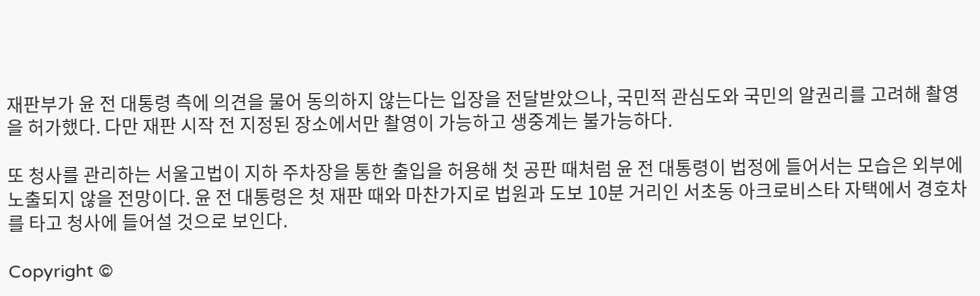재판부가 윤 전 대통령 측에 의견을 물어 동의하지 않는다는 입장을 전달받았으나, 국민적 관심도와 국민의 알권리를 고려해 촬영을 허가했다. 다만 재판 시작 전 지정된 장소에서만 촬영이 가능하고 생중계는 불가능하다.

또 청사를 관리하는 서울고법이 지하 주차장을 통한 출입을 허용해 첫 공판 때처럼 윤 전 대통령이 법정에 들어서는 모습은 외부에 노출되지 않을 전망이다. 윤 전 대통령은 첫 재판 때와 마찬가지로 법원과 도보 10분 거리인 서초동 아크로비스타 자택에서 경호차를 타고 청사에 들어설 것으로 보인다.

Copyright ©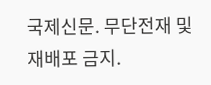국제신문. 무단전재 및 재배포 금지.